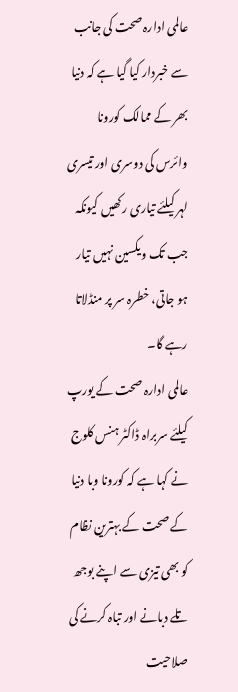عالمی ادارہ صحت کی جانب سے خبردار کیا گیا ہے کہ دنیا بھر کے ممالک کورونا وائرس کی دوسری اور تیسری لہر کیلئے تیاری رکھیں کیونکہ جب تک ویکسین نہیں تیار ہو جاتی، خطرہ سر پر منڈلاتا رہے گا۔
عالمی ادارہ صحت کے یورپ کیلئے سربراہ ڈاکٹر ہنس کلوج نے کہا ہے کہ کورونا وبا دنیا کے صحت کے بہترین نظام کو بھی تیزی سے اپنے بوجھ تلے دبانے اور تباہ کرنے کی صلاحیت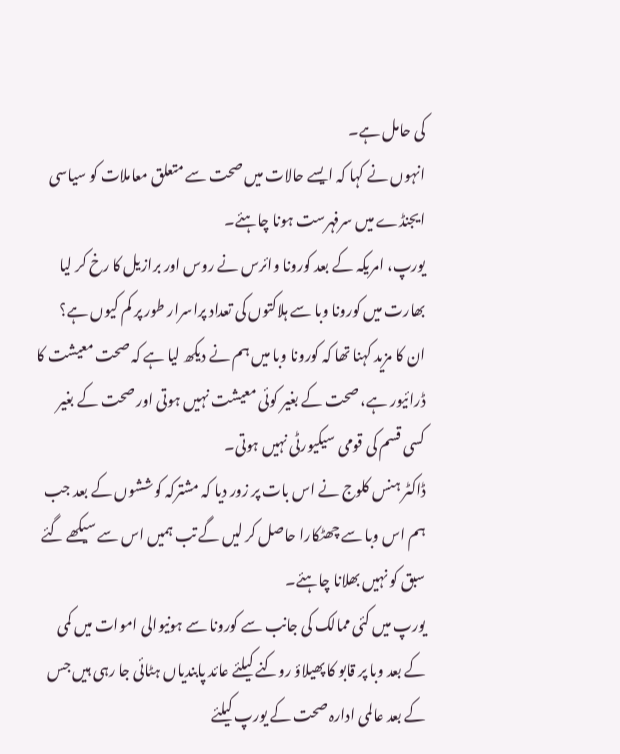کی حامل ہے۔
انہوں نے کہا کہ ایسے حالات میں صحت سے متعلق معاملات کو سیاسی ایجنڈے میں سرفہرست ہونا چاہئے۔
یورپ، امریکہ کے بعد کورونا وائرس نے روس اور برازیل کا رخ کر لیا
بھارت میں کورونا وبا سے ہلاکتوں کی تعداد پراسرار طور پر کم کیوں ہے؟
ان کا مزید کہنا تھا کہ کورونا وبا میں ہم نے دیکھ لیا ہے کہ صحت معیشت کا ڈرائیور ہے، صحت کے بغیر کوئی معیشت نہیں ہوتی اور صحت کے بغیر کسی قسم کی قومی سیکیورٹی نہیں ہوتی۔
ڈاکٹر ہنس کلوج نے اس بات پر زور دیا کہ مشترکہ کوششوں کے بعد جب ہم اس وبا سے چھٹکارا حاصل کر لیں گے تب ہمیں اس سے سیکھے گئے سبق کو نہیں بھلانا چاہئے۔
یورپ میں کئی ممالک کی جانب سے کورونا سے ہونیوالی اموات میں کمی کے بعد وبا پر قابو کا پھیلاؤ روکنے کیلئے عائد پابندیاں ہٹائی جا رہی ہیں جس کے بعد عالمی ادارہ صحت کے یورپ کیلئے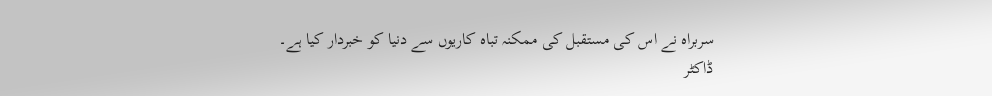سربراہ نے اس کی مستقبل کی ممکنہ تباہ کاریوں سے دنیا کو خبردار کیا ہے۔
ڈاکٹر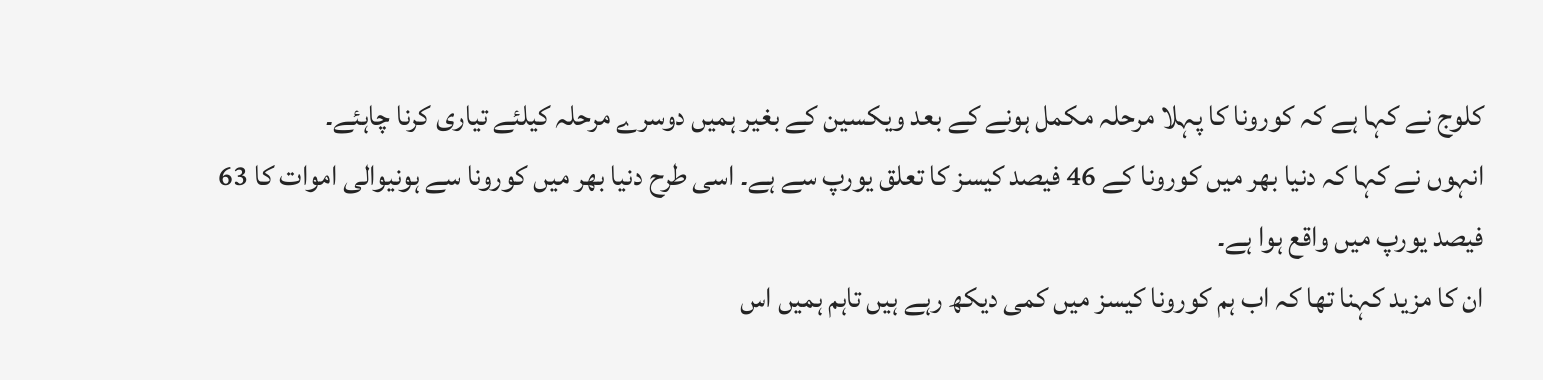کلوج نے کہا ہے کہ کورونا کا پہلا مرحلہ مکمل ہونے کے بعد ویکسین کے بغیر ہمیں دوسرے مرحلہ کیلئے تیاری کرنا چاہئے۔
انہوں نے کہا کہ دنیا بھر میں کورونا کے 46 فیصد کیسز کا تعلق یورپ سے ہے۔ اسی طرح دنیا بھر میں کورونا سے ہونیوالی اموات کا 63 فیصد یورپ میں واقع ہوا ہے۔
ان کا مزید کہنا تھا کہ اب ہم کورونا کیسز میں کمی دیکھ رہے ہیں تاہم ہمیں اس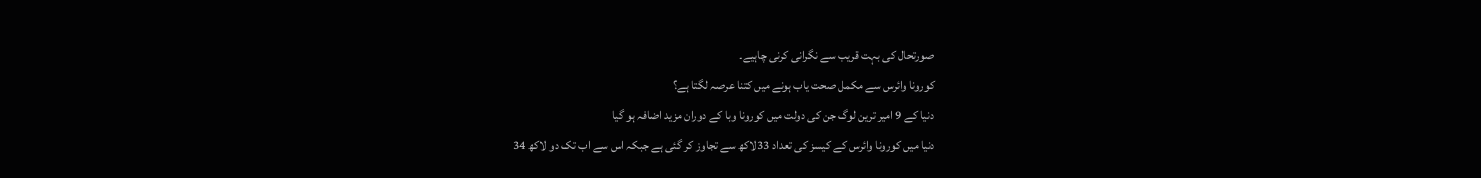صورتحال کی بہت قریب سے نگرانی کرنی چاہیے۔
کورونا وائرس سے مکمل صحت یاب ہونے میں کتنا عرصہ لگتا ہے؟
دنیا کے 9 امیر ترین لوگ جن کی دولت میں کورونا وبا کے دوران مزید اضافہ ہو گیا
دنیا میں کورونا وائرس کے کیسز کی تعداد 33لاکھ سے تجاوز کر گئی ہے جبکہ اس سے اب تک دو لاکھ 34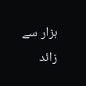ہزار سے زائد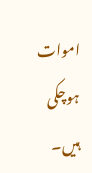اموات ہوچکی ہیں۔